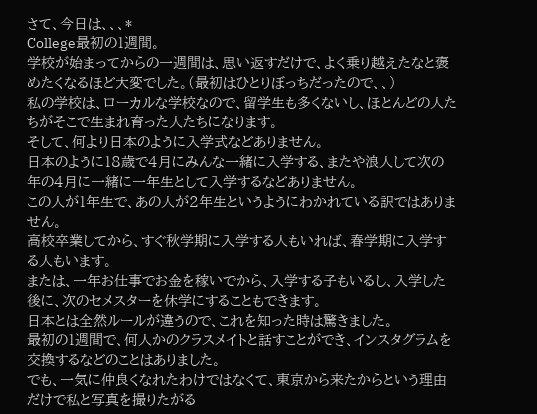さて、今日は、、、*
College最初の1週間。
学校が始まってからの一週間は、思い返すだけで、よく乗り越えたなと褒めたくなるほど大変でした。(最初はひとりぼっちだったので、、)
私の学校は、ローカルな学校なので、留学生も多くないし、ほとんどの人たちがそこで生まれ育った人たちになります。
そして、何より日本のように入学式などありません。
日本のように18歳で4月にみんな一緒に入学する、またや浪人して次の年の4月に一緒に一年生として入学するなどありません。
この人が1年生で、あの人が2年生というようにわかれている訳ではありません。
高校卒業してから、すぐ秋学期に入学する人もいれば、春学期に入学する人もいます。
または、一年お仕事でお金を稼いでから、入学する子もいるし、入学した後に、次のセメスターを休学にすることもできます。
日本とは全然ルールが違うので、これを知った時は驚きました。
最初の1週間で、何人かのクラスメイトと話すことができ、インスタグラムを交換するなどのことはありました。
でも、一気に仲良くなれたわけではなくて、東京から来たからという理由だけで私と写真を撮りたがる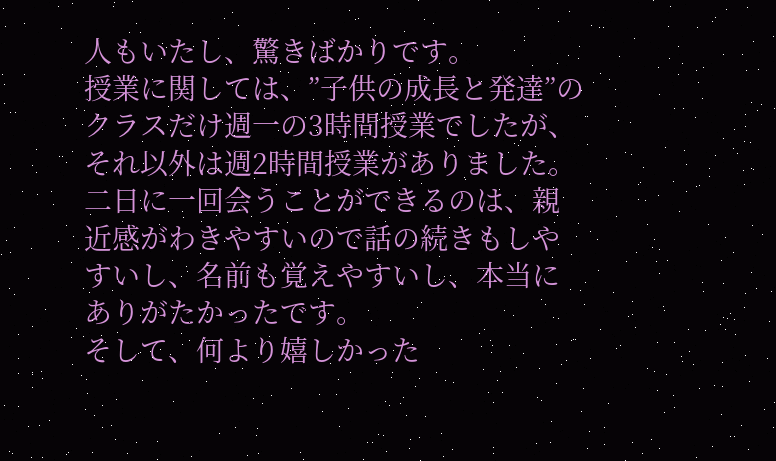人もいたし、驚きばかりです。
授業に関しては、”子供の成長と発達”のクラスだけ週一の3時間授業でしたが、それ以外は週2時間授業がありました。
二日に一回会うことができるのは、親近感がわきやすいので話の続きもしやすいし、名前も覚えやすいし、本当にありがたかったです。
そして、何より嬉しかった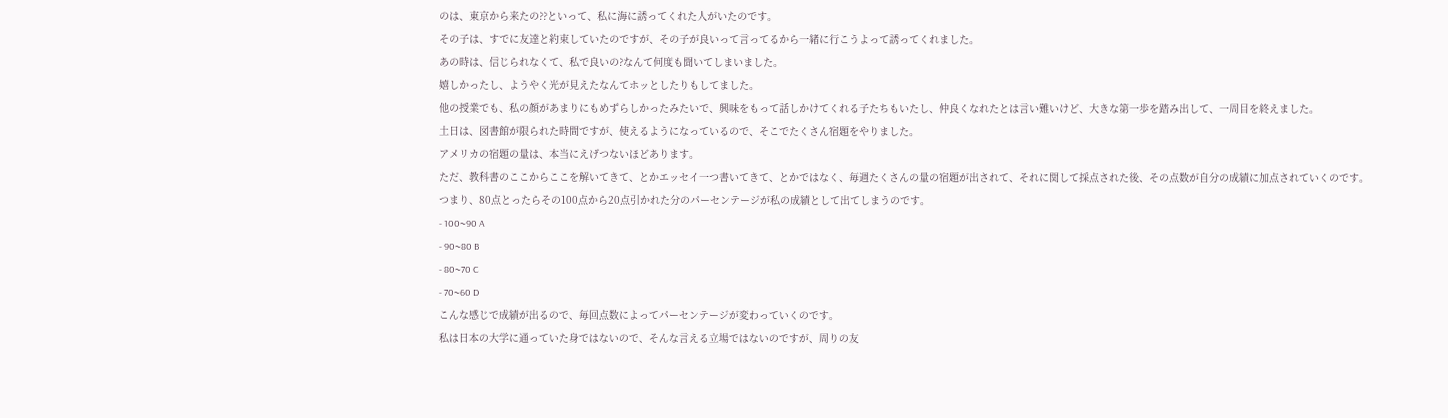のは、東京から来たの??といって、私に海に誘ってくれた人がいたのです。
その子は、すでに友達と約束していたのですが、その子が良いって言ってるから一緒に行こうよって誘ってくれました。
あの時は、信じられなくて、私で良いの?なんて何度も聞いてしまいました。
嬉しかったし、ようやく光が見えたなんてホッとしたりもしてました。
他の授業でも、私の顔があまりにもめずらしかったみたいで、興味をもって話しかけてくれる子たちもいたし、仲良くなれたとは言い難いけど、大きな第一歩を踏み出して、一周目を終えました。
土日は、図書館が限られた時間ですが、使えるようになっているので、そこでたくさん宿題をやりました。
アメリカの宿題の量は、本当にえげつないほどあります。
ただ、教科書のここからここを解いてきて、とかエッセイ一つ書いてきて、とかではなく、毎週たくさんの量の宿題が出されて、それに関して採点された後、その点数が自分の成績に加点されていくのです。
つまり、80点とったらその100点から20点引かれた分のパーセンテージが私の成績として出てしまうのです。
- 100~90 A
- 90~80 B
- 80~70 C
- 70~60 D
こんな感じで成績が出るので、毎回点数によってパーセンテージが変わっていくのです。
私は日本の大学に通っていた身ではないので、そんな言える立場ではないのですが、周りの友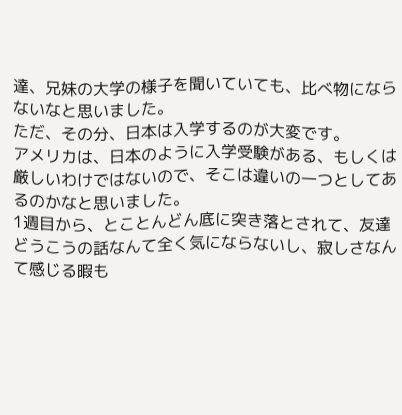達、兄妹の大学の様子を聞いていても、比べ物にならないなと思いました。
ただ、その分、日本は入学するのが大変です。
アメリカは、日本のように入学受験がある、もしくは厳しいわけではないので、そこは違いの一つとしてあるのかなと思いました。
1週目から、とことんどん底に突き落とされて、友達どうこうの話なんて全く気にならないし、寂しさなんて感じる暇も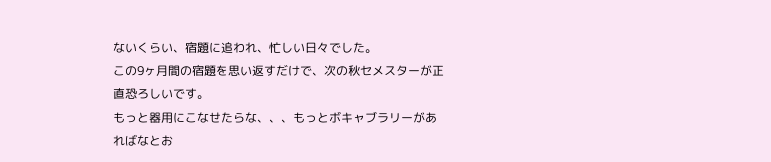ないくらい、宿題に追われ、忙しい日々でした。
この9ヶ月間の宿題を思い返すだけで、次の秋セメスターが正直恐ろしいです。
もっと器用にこなせたらな、、、もっとボキャブラリーがあればなとお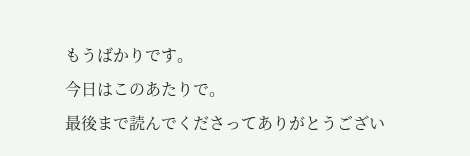もうばかりです。
今日はこのあたりで。
最後まで読んでくださってありがとうござい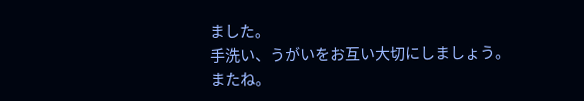ました。
手洗い、うがいをお互い大切にしましょう。
またね。